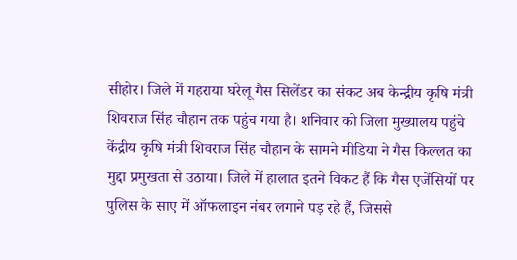सीहोर। जिले में गहराया घरेलू गैस सिलेंडर का संकट अब केन्द्रीय कृषि मंत्री शिवराज सिंह चौहान तक पहुंच गया है। शनिवार को जिला मुख्यालय पहुंचे केंद्रीय कृषि मंत्री शिवराज सिंह चौहान के सामने मीडिया ने गैस किल्लत का मुद्दा प्रमुखता से उठाया। जिले में हालात इतने विकट हैं कि गैस एजेंसियों पर पुलिस के साए में ऑफलाइन नंबर लगाने पड़ रहे हैं, जिससे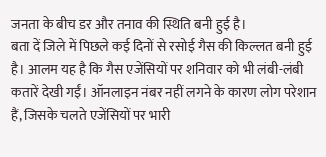जनता के बीच डर और तनाव की स्थिति बनी हुई है।
बता दें जिले में पिछले कई दिनों से रसोई गैस की किल्लत बनी हुई है। आलम यह है कि गैस एजेंसियों पर शनिवार को भी लंबी-लंबी कतारें देखी गईं। ऑनलाइन नंबर नहीं लगने के कारण लोग परेशान हैं, जिसके चलते एजेंसियों पर भारी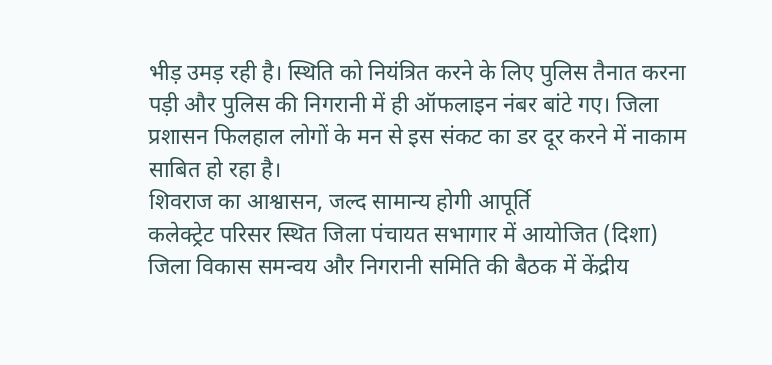भीड़ उमड़ रही है। स्थिति को नियंत्रित करने के लिए पुलिस तैनात करना पड़ी और पुलिस की निगरानी में ही ऑफलाइन नंबर बांटे गए। जिला प्रशासन फिलहाल लोगों के मन से इस संकट का डर दूर करने में नाकाम साबित हो रहा है।
शिवराज का आश्वासन, जल्द सामान्य होगी आपूर्ति
कलेक्ट्रेट परिसर स्थित जिला पंचायत सभागार में आयोजित (दिशा) जिला विकास समन्वय और निगरानी समिति की बैठक में केंद्रीय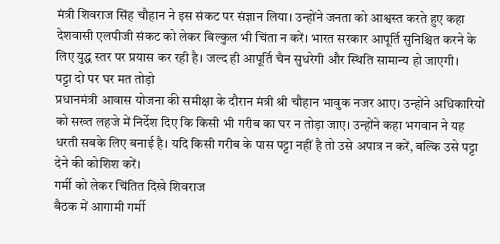मंत्री शिवराज सिंह चौहान ने इस संकट पर संज्ञान लिया। उन्होंने जनता को आश्वस्त करते हुए कहा देशवासी एलपीजी संकट को लेकर बिल्कुल भी चिंता न करें। भारत सरकार आपूर्ति सुनिश्चित करने के लिए युद्ध स्तर पर प्रयास कर रही है। जल्द ही आपूर्ति चैन सुधरेगी और स्थिति सामान्य हो जाएगी।
पट्टा दो पर घर मत तोड़ो
प्रधानमंत्री आवास योजना की समीक्षा के दौरान मंत्री श्री चौहान भावुक नजर आए। उन्होंने अधिकारियों को सख्त लहजे में निर्देश दिए कि किसी भी गरीब का घर न तोड़ा जाए। उन्होंने कहा भगवान ने यह धरती सबके लिए बनाई है। यदि किसी गरीब के पास पट्टा नहीं है तो उसे अपात्र न करें, बल्कि उसे पट्टा देने की कोशिश करें।
गर्मी को लेकर चिंतित दिखे शिवराज
बैठक में आगामी गर्मी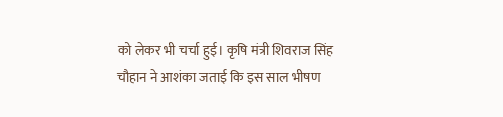को लेकर भी चर्चा हुई। कृषि मंत्री शिवराज सिंह चौहान ने आशंका जताई कि इस साल भीषण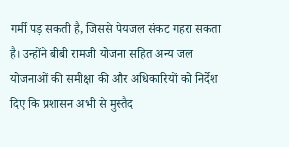गर्मी पड़ सकती है, जिससे पेयजल संकट गहरा सकता है। उन्होंने बीबी रामजी योजना सहित अन्य जल योजनाओं की समीक्षा की और अधिकारियों को निर्देश दिए कि प्रशासन अभी से मुस्तैद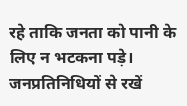रहे ताकि जनता को पानी के लिए न भटकना पड़े।
जनप्रतिनिधियों से रखें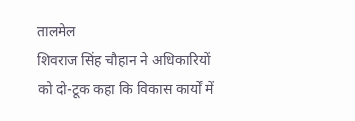तालमेल
शिवराज सिंह चौहान ने अधिकारियों को दो-टूक कहा कि विकास कार्यों में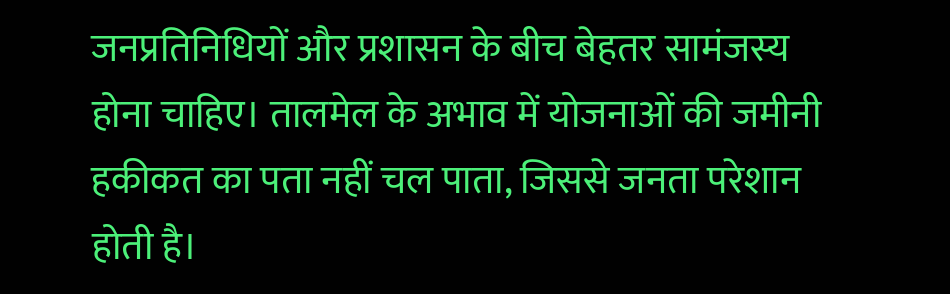जनप्रतिनिधियों और प्रशासन के बीच बेहतर सामंजस्य होना चाहिए। तालमेल के अभाव में योजनाओं की जमीनी हकीकत का पता नहीं चल पाता, जिससे जनता परेशान होती है।